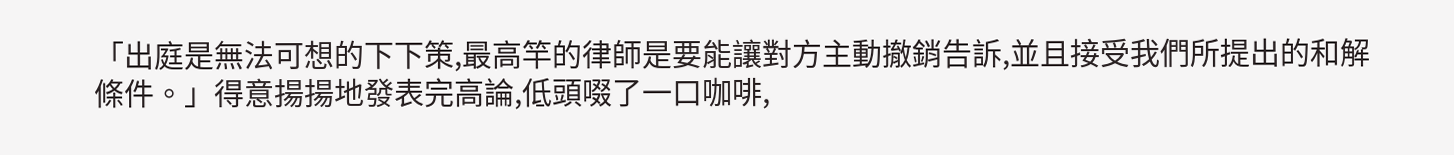「出庭是無法可想的下下策,最高竿的律師是要能讓對方主動撤銷告訴,並且接受我們所提出的和解條件。」得意揚揚地發表完高論,低頭啜了一口咖啡,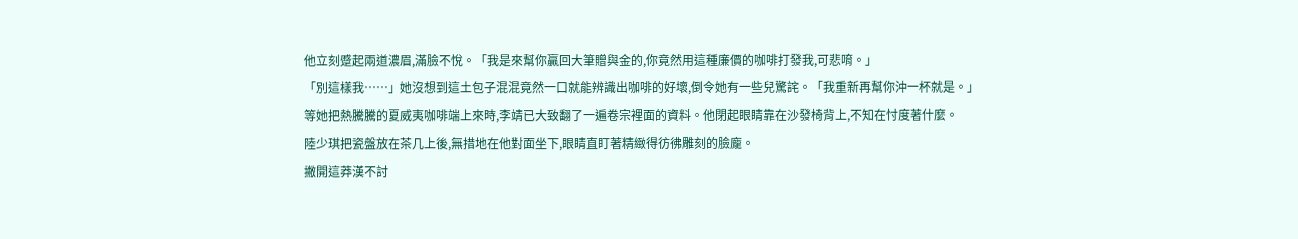他立刻蹙起兩道濃眉,滿臉不悅。「我是來幫你贏回大筆贈與金的,你竟然用這種廉價的咖啡打發我,可悲唷。」
「別這樣我……」她沒想到這土包子混混竟然一口就能辨識出咖啡的好壞,倒令她有一些兒驚詫。「我重新再幫你沖一杯就是。」
等她把熱騰騰的夏威夷咖啡端上來時,李靖已大致翻了一遍卷宗裡面的資料。他閉起眼睛靠在沙發椅背上,不知在忖度著什麼。
陸少琪把瓷盤放在茶几上後,無措地在他對面坐下,眼睛直盯著精緻得彷彿雕刻的臉龐。
撇開這莽漢不討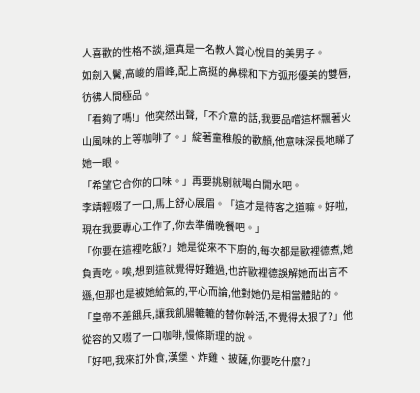人喜歡的性格不談,還真是一名教人賞心悅目的美男子。
如劍入鬢,高峻的眉峰,配上高挺的鼻樑和下方弧形優美的雙唇,彷彿人間極品。
「看夠了嗎!」他突然出聲,「不介意的話,我要品嚐這杯飄著火山風味的上等咖啡了。」綻著童稚般的歡顏,他意味深長地睇了她一眼。
「希望它合你的口味。」再要挑剔就喝白開水吧。
李靖輕啜了一口,馬上舒心展眉。「這才是待客之道嘛。好啦,現在我要專心工作了,你去準備晚餐吧。」
「你要在這裡吃飯?」她是從來不下廚的,每次都是歐裡德煮,她負責吃。唉,想到這就覺得好難過,也許歐裡德誤解她而出言不遜,但那也是被她給氣的,平心而論,他對她仍是相當體貼的。
「皇帝不差餓兵,讓我飢腸轆轆的替你幹活,不覺得太狠了?」他從容的又啜了一口咖啡,慢條斯理的說。
「好吧,我來訂外食,漢堡、炸雞、披薩,你要吃什麼?」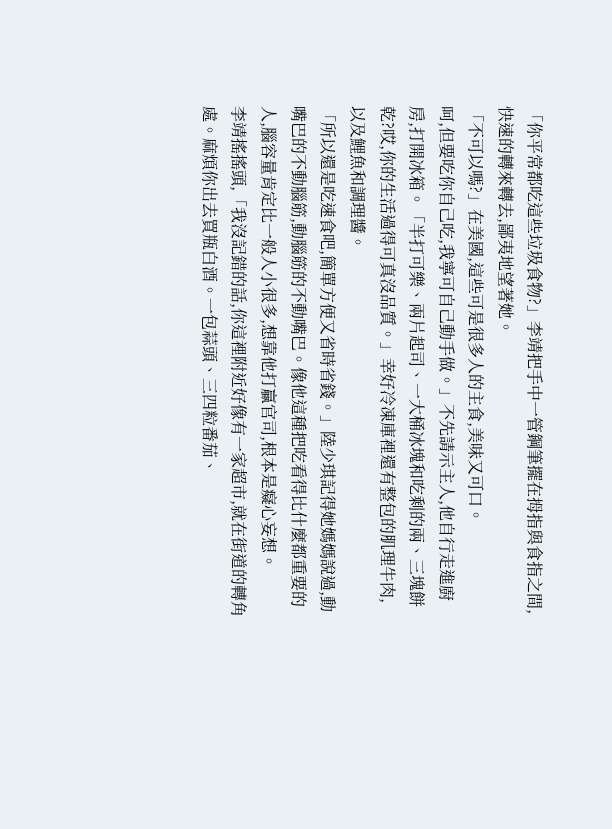「你平常都吃這些垃圾食物?」李靖把手中一管鋼筆擺在拇指與食指之間,快速的轉來轉去,鄙夷地望著她。
「不可以嗎?」在美國,這些可是很多人的主食,美味又可口。
呵,但要吃你自己吃,我寧可自己動手做。」不先請示主人,他自行走進廚房,打開冰箱。「半打可樂、兩片起司、一大桶冰塊和吃剩的兩、三塊餅乾?哎,你的生活過得可真沒品質。」幸好冷凍庫裡還有整包的肌理牛肉,以及鯉魚和調理醬。
「所以還是吃速食吧,簡單方便又省時省錢。」陸少琪記得她媽媽說過,動嘴巴的不動腦筋,動腦筋的不動嘴巴。像他這種把吃看得比什麼都重要的人,腦容量肯定比一般人小很多,想靠他打贏官司,根本是癡心妄想。
李靖搖搖頭,「我沒記錯的話,你這裡附近好像有一家超市,就在街道的轉角處。麻煩你出去買瓶白酒。一包蒜頭、三四粒番茄、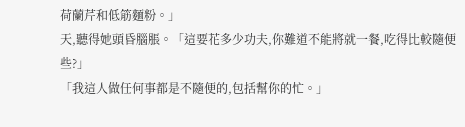荷蘭芹和低筋麵粉。」
天,聽得她頭昏腦脹。「這要花多少功夫,你難道不能將就一餐,吃得比較隨便些?」
「我這人做任何事都是不隨便的,包括幫你的忙。」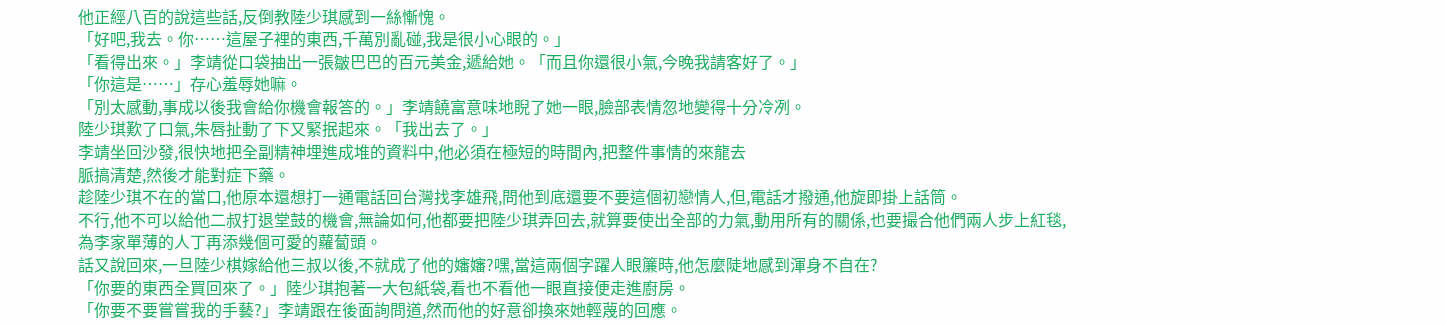他正經八百的說這些話,反倒教陸少琪感到一絲慚愧。
「好吧,我去。你……這屋子裡的東西,千萬別亂碰,我是很小心眼的。」
「看得出來。」李靖從口袋抽出一張皺巴巴的百元美金,遞給她。「而且你還很小氣,今晚我請客好了。」
「你這是……」存心羞辱她嘛。
「別太感動,事成以後我會給你機會報答的。」李靖饒富意味地睨了她一眼,臉部表情忽地變得十分冷冽。
陸少琪歎了口氣,朱唇扯動了下又緊抿起來。「我出去了。」
李靖坐回沙發,很快地把全副精神埋進成堆的資料中,他必須在極短的時間內,把整件事情的來龍去
脈搞清楚,然後才能對症下藥。
趁陸少琪不在的當口,他原本還想打一通電話回台灣找李雄飛,問他到底還要不要這個初戀情人,但,電話才撥通,他旋即掛上話筒。
不行,他不可以給他二叔打退堂鼓的機會,無論如何,他都要把陸少琪弄回去,就算要使出全部的力氣,動用所有的關係,也要撮合他們兩人步上紅毯,為李家單薄的人丁再添幾個可愛的蘿蔔頭。
話又說回來,一旦陸少棋嫁給他三叔以後,不就成了他的嬸嬸?嘿,當這兩個字躍人眼簾時,他怎麼陡地感到渾身不自在?
「你要的東西全買回來了。」陸少琪抱著一大包紙袋,看也不看他一眼直接便走進廚房。
「你要不要嘗嘗我的手藝?」李靖跟在後面詢問道,然而他的好意卻換來她輕蔑的回應。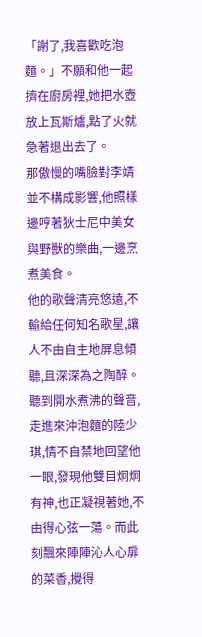「謝了,我喜歡吃泡麵。」不願和他一起擠在廚房裡,她把水壺放上瓦斯爐,點了火就急著退出去了。
那傲慢的嘴臉對李靖並不構成影響,他照樣邊哼著狄士尼中美女與野獸的樂曲,一邊烹煮美食。
他的歌聲清亮悠遠,不輸給任何知名歌星,讓人不由自主地屏息傾聽,且深深為之陶醉。
聽到開水煮沸的聲音,走進來沖泡麵的陸少琪,情不自禁地回望他一眼,發現他雙目炯炯有神,也正凝視著她,不由得心弦一蕩。而此刻飄來陣陣沁人心扉的菜香,攪得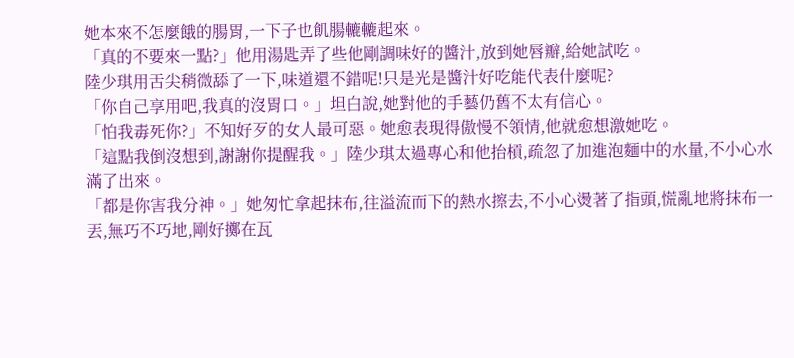她本來不怎麼餓的腸胃,一下子也飢腸轆轆起來。
「真的不要來一點?」他用湯匙弄了些他剛調味好的醬汁,放到她唇瓣,給她試吃。
陸少琪用舌尖稍微舔了一下,味道還不錯呢!只是光是醬汁好吃能代表什麼呢?
「你自己享用吧,我真的沒胃口。」坦白說,她對他的手藝仍舊不太有信心。
「怕我毒死你?」不知好歹的女人最可惡。她愈表現得傲慢不領情,他就愈想激她吃。
「這點我倒沒想到,謝謝你提醒我。」陸少琪太過專心和他抬槓,疏忽了加進泡麵中的水量,不小心水滿了出來。
「都是你害我分神。」她匆忙拿起抹布,往溢流而下的熱水擦去,不小心燙著了指頭,慌亂地將抹布一丟,無巧不巧地,剛好擲在瓦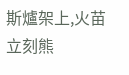斯爐架上,火苗立刻熊